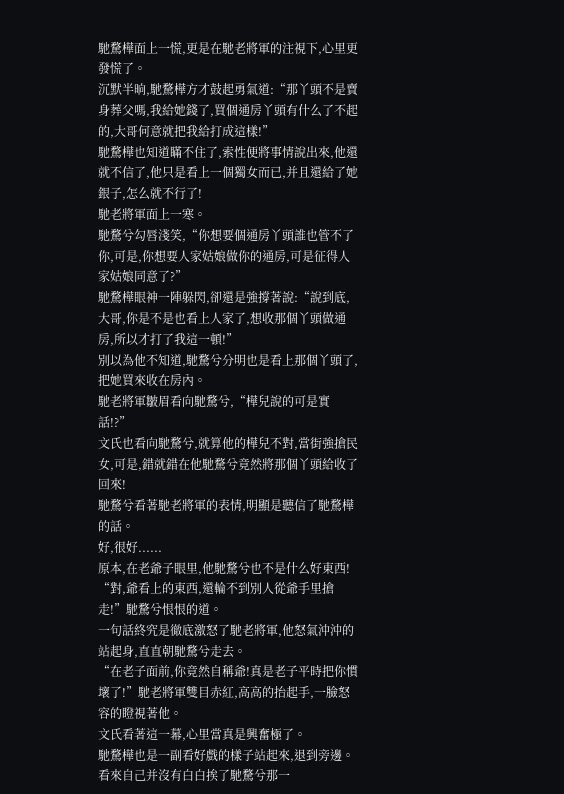馳騖樺面上一慌,更是在馳老將軍的注視下,心里更發慌了。
沉默半晌,馳騖樺方才鼓起勇氣道:“那丫頭不是賣身葬父嗎,我給她錢了,買個通房丫頭有什么了不起的,大哥何意就把我給打成這樣!”
馳騖樺也知道瞞不住了,索性便將事情說出來,他還就不信了,他只是看上一個獨女而已,并且還給了她銀子,怎么就不行了!
馳老將軍面上一寒。
馳騖兮勾唇淺笑,“你想要個通房丫頭誰也管不了你,可是,你想要人家姑娘做你的通房,可是征得人家姑娘同意了?”
馳騖樺眼神一陣躲閃,卻還是強撐著說:“說到底,大哥,你是不是也看上人家了,想收那個丫頭做通房,所以才打了我這一頓!”
別以為他不知道,馳騖兮分明也是看上那個丫頭了,把她買來收在房內。
馳老將軍皺眉看向馳騖兮,“樺兒說的可是實話!?”
文氏也看向馳騖兮,就算他的樺兒不對,當街強搶民女,可是,錯就錯在他馳騖兮竟然將那個丫頭給收了回來!
馳騖兮看著馳老將軍的表情,明顯是聽信了馳騖樺的話。
好,很好......
原本,在老爺子眼里,他馳騖兮也不是什么好東西!
“對,爺看上的東西,還輪不到別人從爺手里搶走!”馳騖兮恨恨的道。
一句話終究是徹底激怒了馳老將軍,他怒氣沖沖的站起身,直直朝馳騖兮走去。
“在老子面前,你竟然自稱爺!真是老子平時把你慣壞了!”馳老將軍雙目赤紅,高高的抬起手,一臉怒容的瞪視著他。
文氏看著這一幕,心里當真是興奮極了。
馳騖樺也是一副看好戲的樣子站起來,退到旁邊。看來自己并沒有白白挨了馳騖兮那一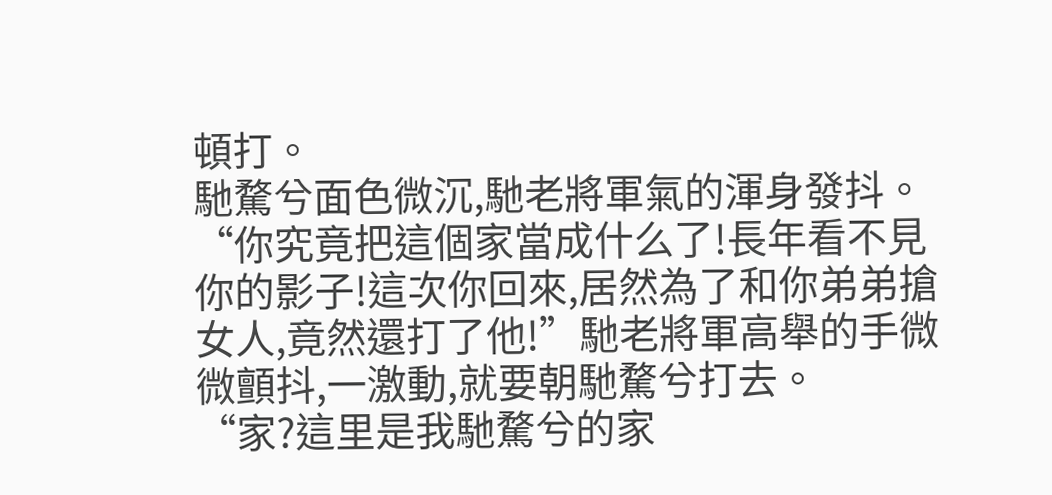頓打。
馳騖兮面色微沉,馳老將軍氣的渾身發抖。
“你究竟把這個家當成什么了!長年看不見你的影子!這次你回來,居然為了和你弟弟搶女人,竟然還打了他!”馳老將軍高舉的手微微顫抖,一激動,就要朝馳騖兮打去。
“家?這里是我馳騖兮的家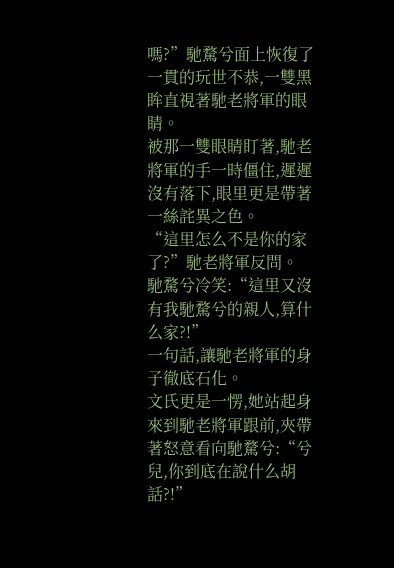嗎?”馳騖兮面上恢復了一貫的玩世不恭,一雙黑眸直視著馳老將軍的眼睛。
被那一雙眼睛盯著,馳老將軍的手一時僵住,遲遲沒有落下,眼里更是帶著一絲詫異之色。
“這里怎么不是你的家了?”馳老將軍反問。
馳騖兮冷笑:“這里又沒有我馳騖兮的親人,算什么家?!”
一句話,讓馳老將軍的身子徹底石化。
文氏更是一愣,她站起身來到馳老將軍跟前,夾帶著怒意看向馳騖兮:“兮兒,你到底在說什么胡話?!”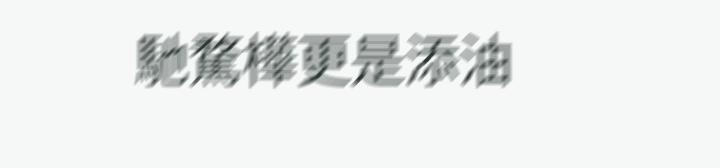馳騖樺更是添油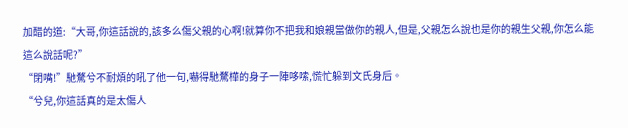加醋的道:“大哥,你這話說的,該多么傷父親的心啊!就算你不把我和娘親當做你的親人,但是,父親怎么說也是你的親生父親,你怎么能這么說話呢?”
“閉嘴!”馳騖兮不耐煩的吼了他一句,嚇得馳騖樺的身子一陣哆嗦,慌忙躲到文氏身后。
“兮兒,你這話真的是太傷人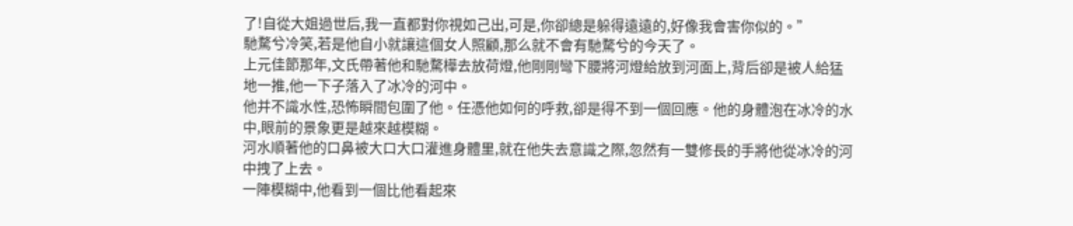了!自從大姐過世后,我一直都對你視如己出,可是,你卻總是躲得遠遠的,好像我會害你似的。”
馳騖兮冷笑,若是他自小就讓這個女人照顧,那么就不會有馳騖兮的今天了。
上元佳節那年,文氏帶著他和馳騖樺去放荷燈,他剛剛彎下腰將河燈給放到河面上,背后卻是被人給猛地一推,他一下子落入了冰冷的河中。
他并不識水性,恐怖瞬間包圍了他。任憑他如何的呼救,卻是得不到一個回應。他的身體泡在冰冷的水中,眼前的景象更是越來越模糊。
河水順著他的口鼻被大口大口灌進身體里,就在他失去意識之際,忽然有一雙修長的手將他從冰冷的河中拽了上去。
一陣模糊中,他看到一個比他看起來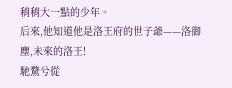稍稍大一點的少年。
后來,他知道他是洛王府的世子爺——洛御塵,未來的洛王!
馳騖兮從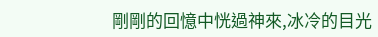剛剛的回憶中恍過神來,冰冷的目光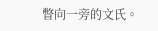瞥向一旁的文氏。